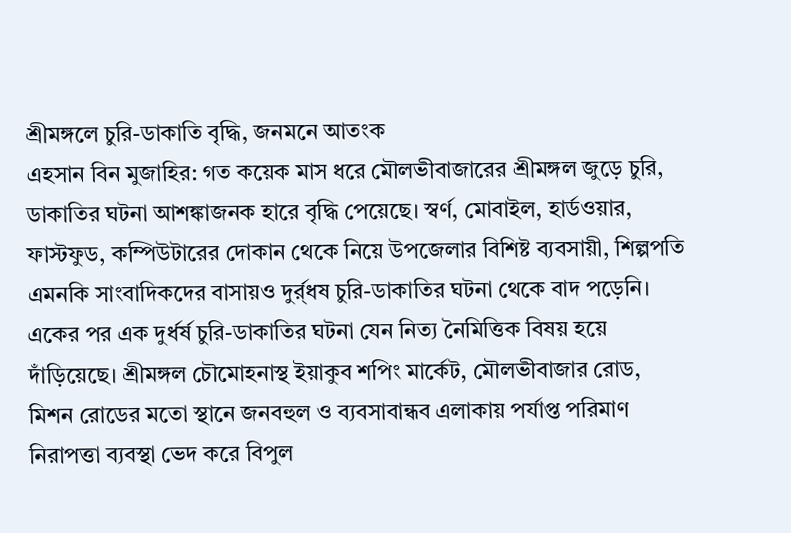শ্রীমঙ্গলে চুরি-ডাকাতি বৃদ্ধি, জনমনে আতংক
এহসান বিন মুজাহির: গত কয়েক মাস ধরে মৌলভীবাজারের শ্রীমঙ্গল জুড়ে চুরি, ডাকাতির ঘটনা আশঙ্কাজনক হারে বৃদ্ধি পেয়েছে। স্বর্ণ, মোবাইল, হার্ডওয়ার, ফাস্টফুড, কম্পিউটারের দোকান থেকে নিয়ে উপজেলার বিশিষ্ট ব্যবসায়ী, শিল্পপতি এমনকি সাংবাদিকদের বাসায়ও দুর্র্ধষ চুরি-ডাকাতির ঘটনা থেকে বাদ পড়েনি।
একের পর এক দুর্ধর্ষ চুরি-ডাকাতির ঘটনা যেন নিত্য নৈমিত্তিক বিষয় হয়ে দাঁড়িয়েছে। শ্রীমঙ্গল চৌমোহনাস্থ ইয়াকুব শপিং মার্কেট, মৌলভীবাজার রোড, মিশন রোডের মতো স্থানে জনবহুল ও ব্যবসাবান্ধব এলাকায় পর্যাপ্ত পরিমাণ নিরাপত্তা ব্যবস্থা ভেদ করে বিপুল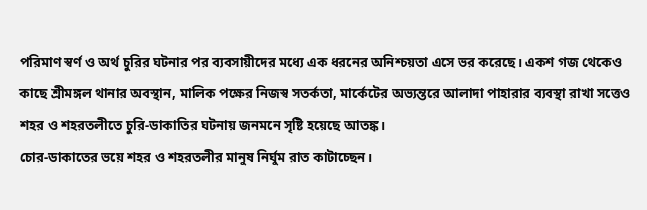পরিমাণ স্বর্ণ ও অর্থ চুরির ঘটনার পর ব্যবসায়ীদের মধ্যে এক ধরনের অনিশ্চয়তা এসে ভর করেছে। একশ গজ থেকেও কাছে শ্রীমঙ্গল থানার অবস্থান, মালিক পক্ষের নিজস্ব সতর্কতা, মার্কেটের অভ্যন্তরে আলাদা পাহারার ব্যবস্থা রাখা সত্তেও শহর ও শহরতলীতে চুরি-ডাকাতির ঘটনায় জনমনে সৃষ্টি হয়েছে আতঙ্ক।
চোর-ডাকাতের ভয়ে শহর ও শহরতলীর মানুষ নির্ঘুম রাত কাটাচ্ছেন।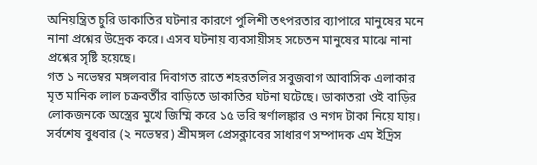অনিয়ন্ত্রিত চুরি ডাকাতির ঘটনার কারণে পুলিশী তৎপরতার ব্যাপারে মানুষের মনে নানা প্রশ্নের উদ্রেক করে। এসব ঘটনায় ব্যবসায়ীসহ সচেতন মানুষের মাঝে নানা প্রশ্নের সৃষ্টি হয়েছে।
গত ১ নভেম্বর মঙ্গলবার দিবাগত রাতে শহরতলির সবুজবাগ আবাসিক এলাকার মৃত মানিক লাল চক্রবর্তীর বাড়িতে ডাকাতির ঘটনা ঘটেছে। ডাকাতরা ওই বাড়ির লোকজনকে অস্ত্রের মুখে জিম্মি করে ১৫ ভরি স্বর্ণালঙ্কার ও নগদ টাকা নিয়ে যায়।
সর্বশেষ বুধবার (২ নভেম্বর) শ্রীমঙ্গল প্রেসক্লাবের সাধারণ সম্পাদক এম ইদ্রিস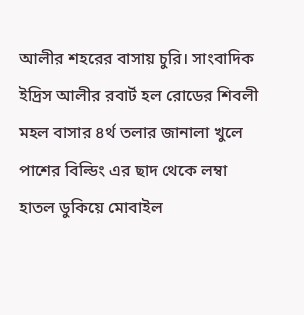আলীর শহরের বাসায় চুরি। সাংবাদিক ইদ্রিস আলীর রবার্ট হল রোডের শিবলী মহল বাসার ৪র্থ তলার জানালা খুলে পাশের বিল্ডিং এর ছাদ থেকে লম্বা হাতল ডুকিয়ে মোবাইল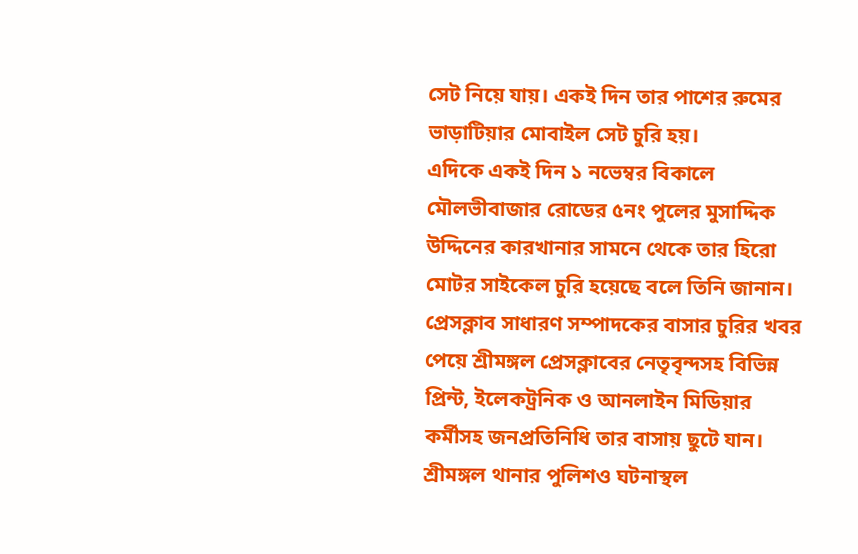সেট নিয়ে যায়। একই দিন তার পাশের রুমের ভাড়াটিয়ার মোবাইল সেট চুরি হয়।
এদিকে একই দিন ১ নভেম্বর বিকালে মৌলভীবাজার রোডের ৫নং পুলের মুসাদ্দিক উদ্দিনের কারখানার সামনে থেকে তার হিরো মোটর সাইকেল চুরি হয়েছে বলে তিনি জানান। প্রেসক্লাব সাধারণ সম্পাদকের বাসার চুরির খবর পেয়ে শ্রীমঙ্গল প্রেসক্লাবের নেতৃবৃন্দসহ বিভিন্ন প্রিন্ট, ইলেকট্রনিক ও আনলাইন মিডিয়ার কর্মীসহ জনপ্রতিনিধি তার বাসায় ছুটে যান। শ্রীমঙ্গল থানার পুলিশও ঘটনাস্থল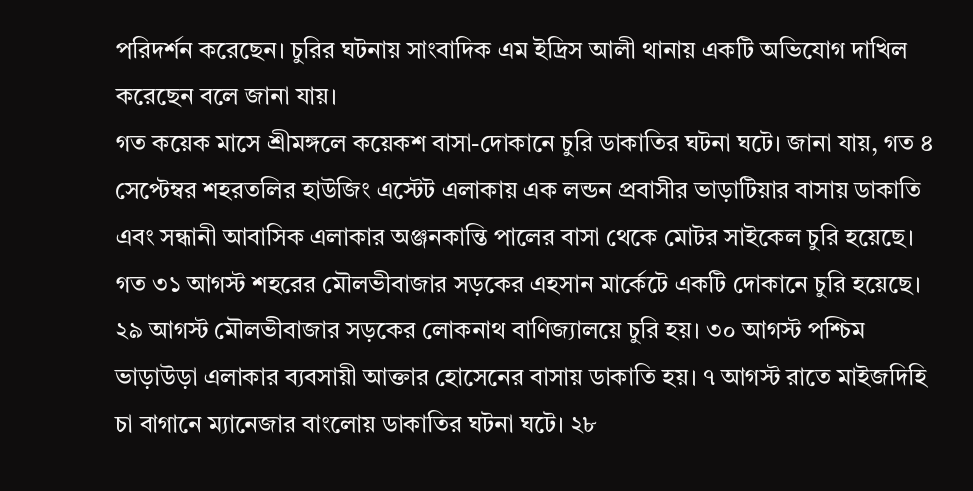পরিদর্শন করেছেন। চুরির ঘটনায় সাংবাদিক এম ইদ্রিস আলী থানায় একটি অভিযোগ দাখিল করেছেন বলে জানা যায়।
গত কয়েক মাসে শ্রীমঙ্গলে কয়েকশ বাসা-দোকানে চুরি ডাকাতির ঘটনা ঘটে। জানা যায়, গত ৪ সেপ্টেম্বর শহরতলির হাউজিং এস্টেট এলাকায় এক লন্ডন প্রবাসীর ভাড়াটিয়ার বাসায় ডাকাতি এবং সন্ধানী আবাসিক এলাকার অঞ্জনকান্তি পালের বাসা থেকে মোটর সাইকেল চুরি হয়েছে। গত ৩১ আগস্ট শহরের মৌলভীবাজার সড়কের এহসান মার্কেটে একটি দোকানে চুরি হয়েছে। ২৯ আগস্ট মৌলভীবাজার সড়কের লোকনাথ বাণিজ্যালয়ে চুরি হয়। ৩০ আগস্ট পশ্চিম ভাড়াউড়া এলাকার ব্যবসায়ী আক্তার হোসেনের বাসায় ডাকাতি হয়। ৭ আগস্ট রাতে মাইজদিহি চা বাগানে ম্যানেজার বাংলোয় ডাকাতির ঘটনা ঘটে। ২৮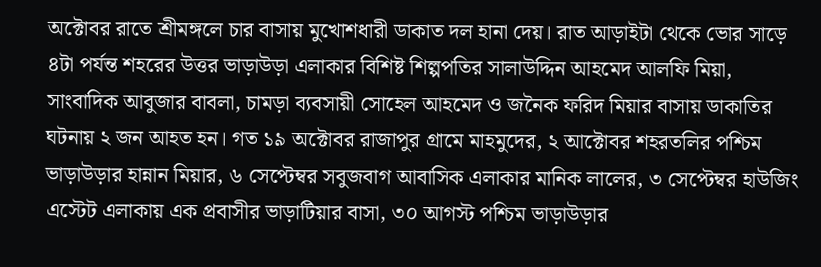অক্টোবর রাতে শ্রীমঙ্গলে চার বাসায় মুখোশধারী ডাকাত দল হানা দেয়। রাত আড়াইটা থেকে ভোর সাড়ে ৪টা পর্যন্ত শহরের উত্তর ভাড়াউড়া এলাকার বিশিষ্ট শিল্পপতির সালাউদ্দিন আহমেদ আলফি মিয়া, সাংবাদিক আবুজার বাবলা, চামড়া ব্যবসায়ী সোহেল আহমেদ ও জনৈক ফরিদ মিয়ার বাসায় ডাকাতির ঘটনায় ২ জন আহত হন। গত ১৯ অক্টোবর রাজাপুর গ্রামে মাহমুদের, ২ আক্টোবর শহরতলির পশ্চিম ভাড়াউড়ার হান্নান মিয়ার, ৬ সেপ্টেম্বর সবুজবাগ আবাসিক এলাকার মানিক লালের, ৩ সেপ্টেম্বর হাউজিং এস্টেট এলাকায় এক প্রবাসীর ভাড়াটিয়ার বাসা, ৩০ আগস্ট পশ্চিম ভাড়াউড়ার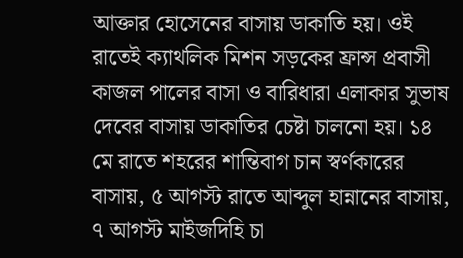আক্তার হোসেনের বাসায় ডাকাতি হয়। ওই রাতেই ক্যাথলিক মিশন সড়কের ফ্রান্স প্রবাসী কাজল পালের বাসা ও বারিধারা এলাকার সুভাষ দেবের বাসায় ডাকাতির চেষ্টা চালনো হয়। ১৪ মে রাতে শহরের শান্তিবাগ চান স্বর্ণকারের বাসায়, ৫ আগস্ট রাতে আব্দুল হান্নানের বাসায়, ৭ আগস্ট মাইজদিহি চা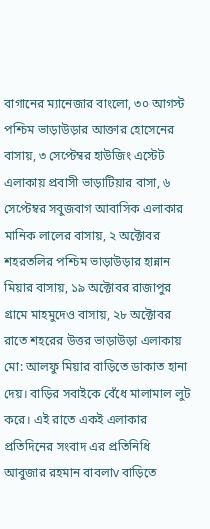বাগানের ম্যানেজার বাংলো, ৩০ আগস্ট পশ্চিম ভাড়াউড়ার আক্তার হোসেনের বাসায়, ৩ সেপ্টেম্বর হাউজিং এস্টেট এলাকায় প্রবাসী ভাড়াটিয়ার বাসা, ৬ সেপ্টেম্বর সবুজবাগ আবাসিক এলাকার মানিক লালের বাসায়, ২ অক্টোবর শহরতলির পশ্চিম ভাড়াউড়ার হান্নান মিয়ার বাসায়, ১৯ অক্টোবর রাজাপুর গ্রামে মাহমুদেও বাসায়, ২৮ অক্টোবর রাতে শহরের উত্তর ভাড়াউড়া এলাকায় মো: আলফু মিয়ার বাড়িতে ডাকাত হানা দেয়। বাড়ির সবাইকে বেঁধে মালামাল লুট করে। এই রাতে একই এলাকার প্রতিদিনের সংবাদ এর প্রতিনিধি আবুজার রহমান বাবলাv বাড়িতে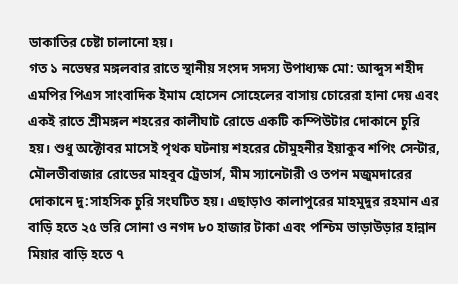ডাকাতির চেষ্টা চালানো হয়।
গত ১ নভেম্বর মঙ্গলবার রাতে স্থানীয় সংসদ সদস্য উপাধ্যক্ষ মো: আব্দুস শহীদ এমপির পিএস সাংবাদিক ইমাম হোসেন সোহেলের বাসায় চোরেরা হানা দেয় এবং একই রাতে শ্রীমঙ্গল শহরের কালীঘাট রোডে একটি কম্পিউটার দোকানে চুরি হয়। শুধু অক্টোবর মাসেই পৃথক ঘটনায় শহরের চৌমুহনীর ইয়াকুব শপিং সেন্টার, মৌলভীবাজার রোডের মাহবুব ট্রেডার্স, মীম স্যানেটারী ও তপন মজুমদারের দোকানে দু:সাহসিক চুরি সংঘটিত হয়। এছাড়াও কালাপুরের মাহমুদুর রহমান এর বাড়ি হতে ২৫ ভরি সোনা ও নগদ ৮০ হাজার টাকা এবং পশ্চিম ভাড়াউড়ার হান্নান মিয়ার বাড়ি হতে ৭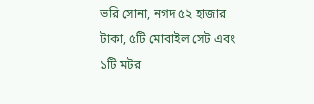ভরি সোনা, নগদ ৫২ হাজার টাকা, ৫টি মোবাইল সেট এবং ১টি মটর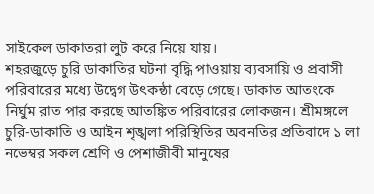সাইকেল ডাকাতরা লুট করে নিয়ে যায়।
শহরজুড়ে চুরি ডাকাতির ঘটনা বৃদ্ধি পাওয়ায় ব্যবসায়ি ও প্রবাসী পরিবারের মধ্যে উদ্বেগ উৎকন্ঠা বেড়ে গেছে। ডাকাত আতংকে নির্ঘুম রাত পার করছে আতঙ্কিত পরিবারের লোকজন। শ্রীমঙ্গলে চুরি-ডাকাতি ও আইন শৃঙ্খলা পরিস্থিতির অবনতির প্রতিবাদে ১ লা নভেম্বর সকল শ্রেণি ও পেশাজীবী মানুষের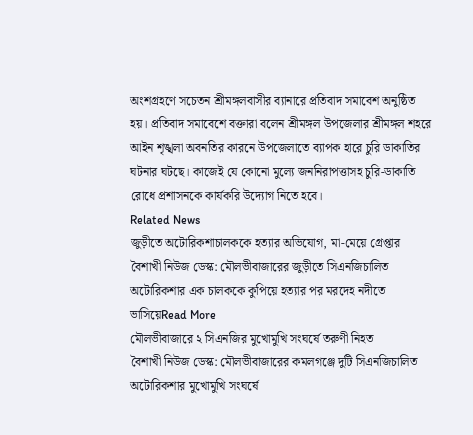অংশগ্রহণে সচেতন শ্রীমঙ্গলবাসীর ব্যানারে প্রতিবাদ সমাবেশ অনুষ্ঠিত হয়। প্রতিবাদ সমাবেশে বক্তারা বলেন শ্রীমঙ্গল উপজেলার শ্রীমঙ্গল শহরে আইন শৃঙ্খলা অবনতির কারনে উপজেলাতে ব্যাপক হারে চুরি ডাকাতির ঘটনার ঘটছে। কাজেই যে কোনো মুল্যে জননিরাপত্তাসহ চুরি-ডাকাতি রোধে প্রশাসনকে কার্যকরি উদ্যোগ নিতে হবে।
Related News
জুড়ীতে অটোরিকশাচালককে হত্যার অভিযোগ, মা-মেয়ে গ্রেপ্তার
বৈশাখী নিউজ ডেস্ক: মৌলভীবাজারের জুড়ীতে সিএনজিচালিত অটোরিকশার এক চালককে কুপিয়ে হত্যার পর মরদেহ নদীতে ভাসিয়েRead More
মৌলভীবাজারে ২ সিএনজির মুখোমুখি সংঘর্ষে তরুণী নিহত
বৈশাখী নিউজ ডেস্ক: মৌলভীবাজারের কমলগঞ্জে দুটি সিএনজিচালিত অটোরিকশার মুখোমুখি সংঘর্ষে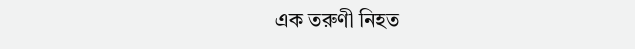এক তরুণী নিহত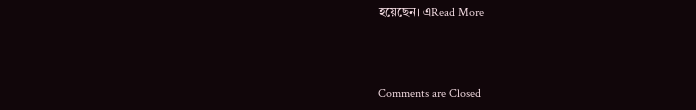হয়েছেন। এRead More



Comments are Closed